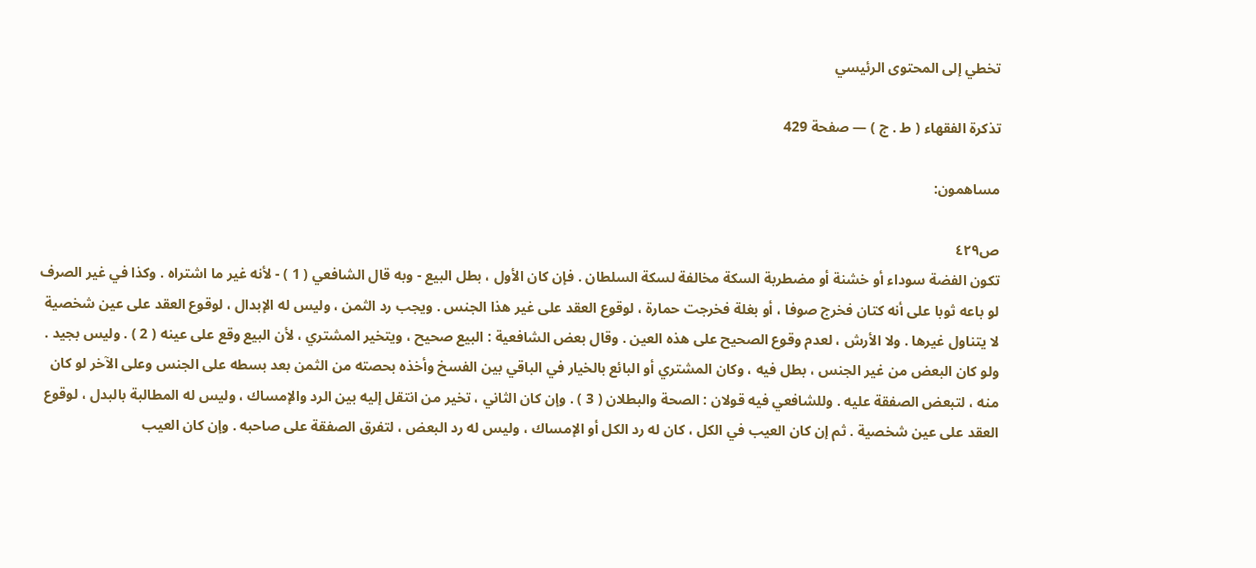تخطي إلى المحتوى الرئيسي

تذكرة الفقهاء ( ط . ج ) — صفحة 429

مساهمون:

ص٤٢٩
تكون الفضة سوداء أو خشنة أو مضطربة السكة مخالفة لسكة السلطان . فإن كان الأول ، بطل البيع - وبه قال الشافعي ( 1 ) - لأنه غير ما اشتراه . وكذا في غير الصرف لو باعه ثوبا على أنه كتان فخرج صوفا ، أو بغلة فخرجت حمارة ، لوقوع العقد على غير هذا الجنس . ويجب رد الثمن ، وليس له الإبدال ، لوقوع العقد على عين شخصية لا يتناول غيرها . ولا الأرش ، لعدم وقوع الصحيح على هذه العين . وقال بعض الشافعية : البيع صحيح ، ويتخير المشتري ، لأن البيع وقع على عينه ( 2 ) . وليس بجيد . ولو كان البعض من غير الجنس ، بطل فيه ، وكان المشتري أو البائع بالخيار في الباقي بين الفسخ وأخذه بحصته من الثمن بعد بسطه على الجنس وعلى الآخر لو كان منه ، لتبعض الصفقة عليه . وللشافعي فيه قولان : الصحة والبطلان ( 3 ) . وإن كان الثاني ، تخير من انتقل إليه بين الرد والإمساك ، وليس له المطالبة بالبدل ، لوقوع العقد على عين شخصية . ثم إن كان العيب في الكل ، كان له رد الكل أو الإمساك ، وليس له رد البعض ، لتفرق الصفقة على صاحبه . وإن كان العيب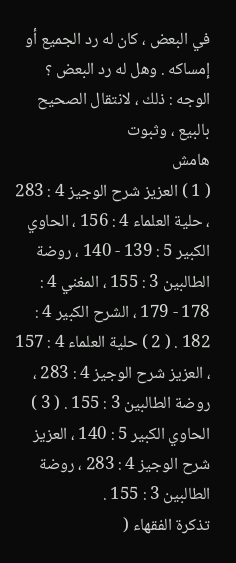في البعض ، كان له رد الجميع أو إمساكه . وهل له رد البعض ؟ الوجه : ذلك ، لانتقال الصحيح بالبيع ، وثبوت
هامش
( 1 ) العزيز شرح الوجيز 4 : 283 ، حلية العلماء 4 : 156 ، الحاوي الكبير 5 : 139 - 140 ، روضة الطالبين 3 : 155 ، المغني 4 : 178 - 179 ، الشرح الكبير 4 : 182 . ( 2 ) حلية العلماء 4 : 157 ، العزيز شرح الوجيز 4 : 283 ، روضة الطالبين 3 : 155 . ( 3 ) الحاوي الكبير 5 : 140 ، العزيز شرح الوجيز 4 : 283 ، روضة الطالبين 3 : 155 .
تذكرة الفقهاء (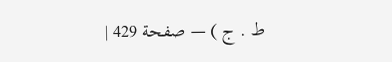ط . ج ) — صفحة 429 |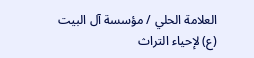العلامة الحلي / مؤسسة آل البيت (ع) لإحياء التراث